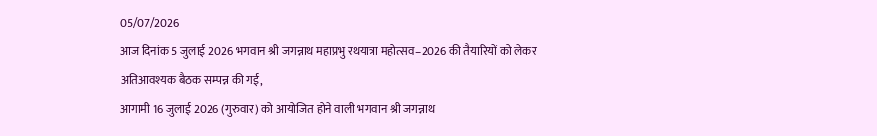05/07/2026
आज दिनांक 5 जुलाई 2026 भगवान श्री जगन्नाथ महाप्रभु रथयात्रा महोत्सव–2026 की तैयारियों को लेकर अतिआवश्यक बैठक सम्पन्न की गई,
आगामी 16 जुलाई 2026 (गुरुवार) को आयोजित होने वाली भगवान श्री जगन्नाथ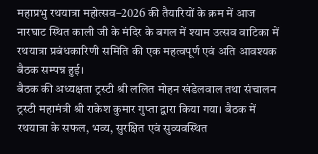महाप्रभु रथयात्रा महोत्सव–2026 की तैयारियों के क्रम में आज नारघाट स्थित काली जी के मंदिर के बगल में श्याम उत्सव वाटिका में रथयात्रा प्रबंधकारिणी समिति की एक महत्वपूर्ण एवं अति आवश्यक बैठक सम्पन्न हुई।
बैठक की अध्यक्षता ट्रस्टी श्री ललित मोहन खंडेलवाल तथा संचालन ट्रस्टी महामंत्री श्री राकेश कुमार गुप्ता द्वारा किया गया। बैठक में रथयात्रा के सफल, भव्य, सुरक्षित एवं सुव्यवस्थित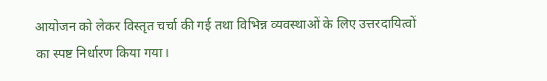आयोजन को लेकर विस्तृत चर्चा की गई तथा विभिन्न व्यवस्थाओं के लिए उत्तरदायित्वों का स्पष्ट निर्धारण किया गया।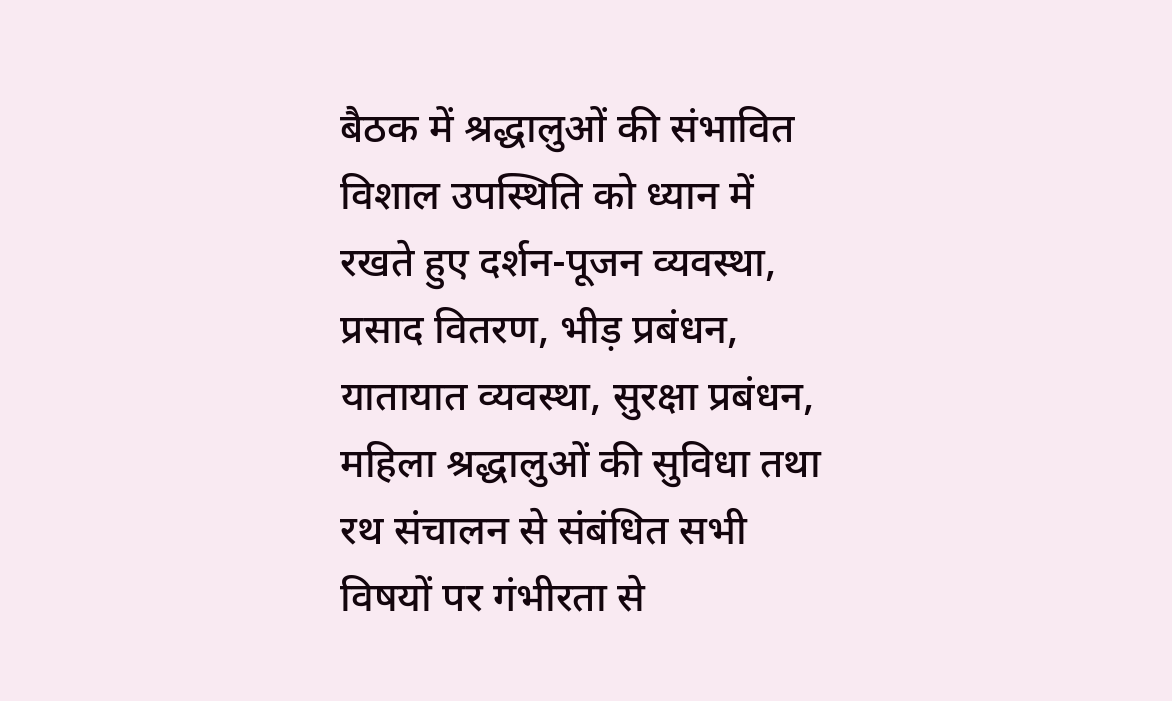बैठक में श्रद्धालुओं की संभावित विशाल उपस्थिति को ध्यान में रखते हुए दर्शन-पूजन व्यवस्था, प्रसाद वितरण, भीड़ प्रबंधन, यातायात व्यवस्था, सुरक्षा प्रबंधन, महिला श्रद्धालुओं की सुविधा तथा रथ संचालन से संबंधित सभी विषयों पर गंभीरता से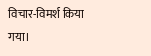विचार-विमर्श किया गया।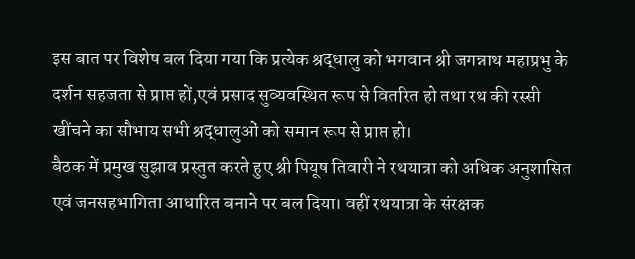इस बात पर विशेष बल दिया गया कि प्रत्येक श्रद्धालु को भगवान श्री जगन्नाथ महाप्रभु के दर्शन सहजता से प्राप्त हों,एवं प्रसाद सुव्यवस्थित रूप से वितरित हो तथा रथ की रस्सी खींचने का सौभाय सभी श्रद्धालुओं को समान रूप से प्राप्त हो।
बैठक में प्रमुख सुझाव प्रस्तुत करते हुए श्री पियूष तिवारी ने रथयात्रा को अधिक अनुशासित एवं जनसहभागिता आधारित बनाने पर बल दिया। वहीं रथयात्रा के संरक्षक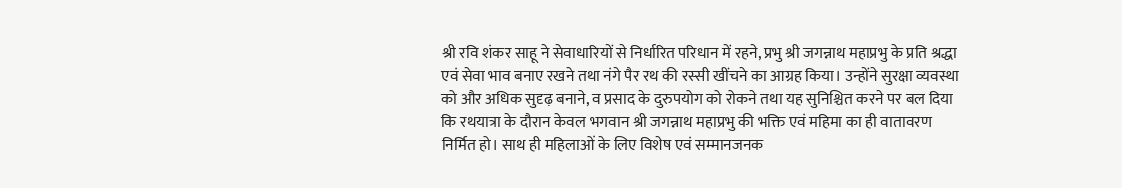श्री रवि शंकर साहू ने सेवाधारियों से निर्धारित परिधान में रहने, प्रभु श्री जगन्नाथ महाप्रभु के प्रति श्रद्धा एवं सेवा भाव बनाए रखने तथा नंगे पैर रथ की रस्सी खींचने का आग्रह किया। उन्होंने सुरक्षा व्यवस्था को और अधिक सुदृढ़ बनाने, व प्रसाद के दुरुपयोग को रोकने तथा यह सुनिश्चित करने पर बल दिया कि रथयात्रा के दौरान केवल भगवान श्री जगन्नाथ महाप्रभु की भक्ति एवं महिमा का ही वातावरण निर्मित हो। साथ ही महिलाओं के लिए विशेष एवं सम्मानजनक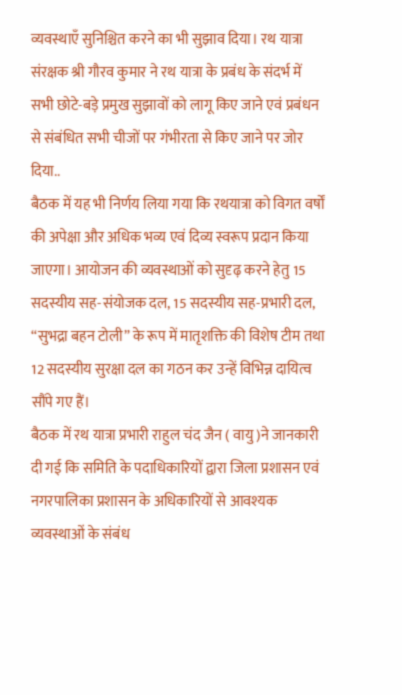व्यवस्थाएँ सुनिश्चित करने का भी सुझाव दिया। रथ यात्रा संरक्षक श्री गौरव कुमार ने रथ यात्रा के प्रबंध के संदर्भ में सभी छोटे-बड़े प्रमुख सुझावों को लागू किए जाने एवं प्रबंधन से संबंधित सभी चीजों पर गंभीरता से किए जाने पर जोर दिया..
बैठक में यह भी निर्णय लिया गया कि रथयात्रा को विगत वर्षों की अपेक्षा और अधिक भव्य एवं दिव्य स्वरूप प्रदान किया जाएगा। आयोजन की व्यवस्थाओं को सुदृढ़ करने हेतु 15 सदस्यीय सह-संयोजक दल, 15 सदस्यीय सह-प्रभारी दल, “सुभद्रा बहन टोली” के रूप में मातृशक्ति की विशेष टीम तथा 12 सदस्यीय सुरक्षा दल का गठन कर उन्हें विभिन्न दायित्व सौंपे गए हैं।
बैठक में रथ यात्रा प्रभारी राहुल चंद जैन ( वायु )ने जानकारी दी गई कि समिति के पदाधिकारियों द्वारा जिला प्रशासन एवं नगरपालिका प्रशासन के अधिकारियों से आवश्यक व्यवस्थाओं के संबंध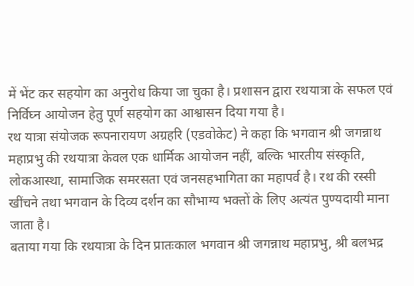में भेंट कर सहयोग का अनुरोध किया जा चुका है। प्रशासन द्वारा रथयात्रा के सफल एवं निर्विघ्न आयोजन हेतु पूर्ण सहयोग का आश्वासन दिया गया है।
रथ यात्रा संयोजक रूपनारायण अग्रहरि (एडवोकेट) ने कहा कि भगवान श्री जगन्नाथ महाप्रभु की रथयात्रा केवल एक धार्मिक आयोजन नहीं, बल्कि भारतीय संस्कृति, लोकआस्था, सामाजिक समरसता एवं जनसहभागिता का महापर्व है। रथ की रस्सी खींचने तथा भगवान के दिव्य दर्शन का सौभाग्य भक्तों के लिए अत्यंत पुण्यदायी माना जाता है।
बताया गया कि रथयात्रा के दिन प्रातःकाल भगवान श्री जगन्नाथ महाप्रभु, श्री बलभद्र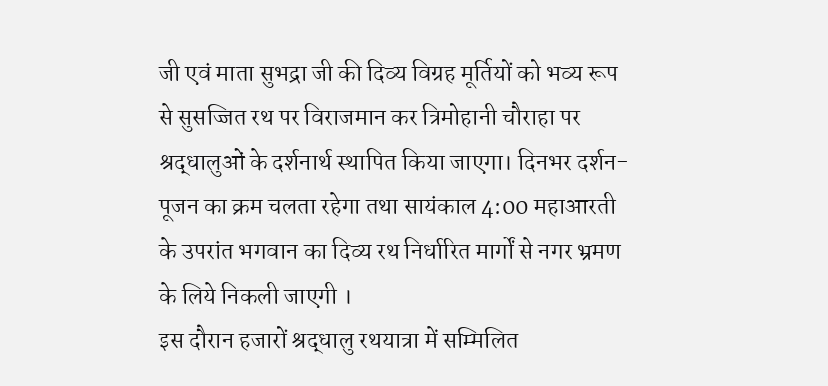जी एवं माता सुभद्रा जी की दिव्य विग्रह मूर्तियों को भव्य रूप से सुसज्जित रथ पर विराजमान कर त्रिमोहानी चौराहा पर श्रद्धालुओं के दर्शनार्थ स्थापित किया जाएगा। दिनभर दर्शन-पूजन का क्रम चलता रहेगा तथा सायंकाल 4:00 महाआरती के उपरांत भगवान का दिव्य रथ निर्धारित मार्गों से नगर भ्रमण के लिये निकली जाएगी ।
इस दौरान हजारों श्रद्धालु रथयात्रा में सम्मिलित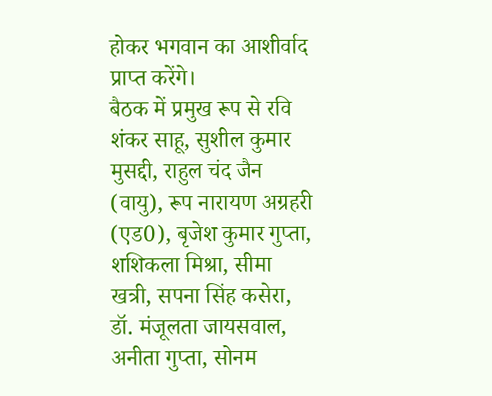होकर भगवान का आशीर्वाद प्राप्त करेंगे।
बैठक में प्रमुख रूप से रवि शंकर साहू, सुशील कुमार मुसद्दी, राहुल चंद जैन (वायु), रूप नारायण अग्रहरी (एड0), बृजेश कुमार गुप्ता, शशिकला मिश्रा, सीमा खत्री, सपना सिंह कसेरा, डॉ. मंजूलता जायसवाल, अनीता गुप्ता, सोनम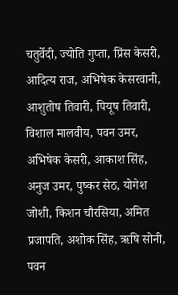चतुर्वेदी, ज्योति गुप्ता, प्रिंस केसरी, आदित्य राज, अभिषेक केसरवानी, आशुतोष तिवारी, पियूष तिवारी, विशाल मालवीय, पवन उमर, अभिषेक केसरी, आकाश सिंह, अनुज उमर, पुष्कर सेठ, योगेश जोशी, किशन चौरसिया, अमित प्रजापति, अशोक सिंह, ऋषि सोनी, पवन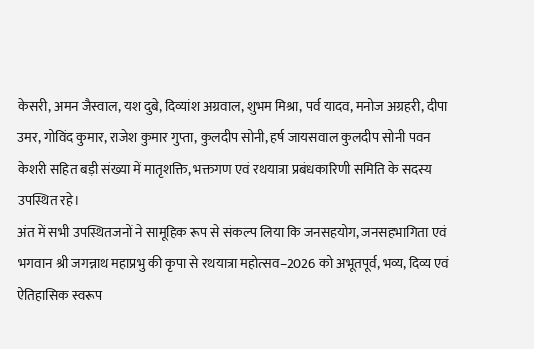केसरी, अमन जैस्वाल, यश दुबे, दिव्यांश अग्रवाल, शुभम मिश्रा, पर्व यादव, मनोज अग्रहरी, दीपा उमर, गोविंद कुमार, राजेश कुमार गुप्ता, कुलदीप सोनी, हर्ष जायसवाल कुलदीप सोनी पवन केशरी सहित बड़ी संख्या में मातृशक्ति, भक्तगण एवं रथयात्रा प्रबंधकारिणी समिति के सदस्य उपस्थित रहे।
अंत में सभी उपस्थितजनों ने सामूहिक रूप से संकल्प लिया कि जनसहयोग, जनसहभागिता एवं भगवान श्री जगन्नाथ महाप्रभु की कृपा से रथयात्रा महोत्सव–2026 को अभूतपूर्व, भव्य, दिव्य एवं ऐतिहासिक स्वरूप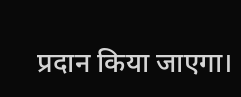प्रदान किया जाएगा।